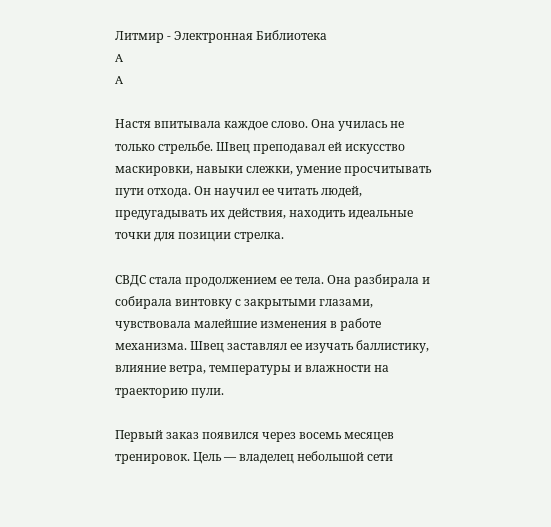Литмир - Электронная Библиотека
A
A

Настя впитывала каждое слово. Она училась не только стрельбе. Швец преподавал ей искусство маскировки, навыки слежки, умение просчитывать пути отхода. Он научил ее читать людей, предугадывать их действия, находить идеальные точки для позиции стрелка.

СВДС стала продолжением ее тела. Она разбирала и собирала винтовку с закрытыми глазами, чувствовала малейшие изменения в работе механизма. Швец заставлял ее изучать баллистику, влияние ветра, температуры и влажности на траекторию пули.

Первый заказ появился через восемь месяцев тренировок. Цель — владелец небольшой сети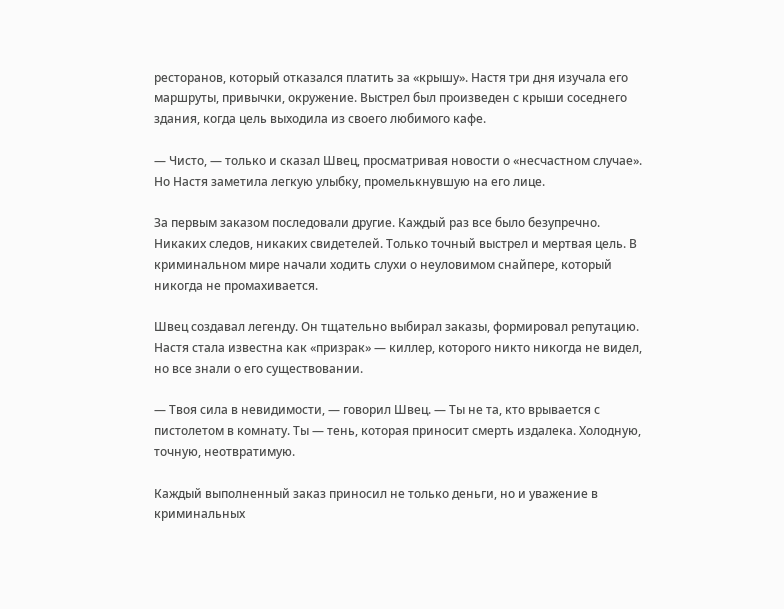ресторанов, который отказался платить за «крышу». Настя три дня изучала его маршруты, привычки, окружение. Выстрел был произведен с крыши соседнего здания, когда цель выходила из своего любимого кафе.

— Чисто, — только и сказал Швец, просматривая новости о «несчастном случае». Но Настя заметила легкую улыбку, промелькнувшую на его лице.

За первым заказом последовали другие. Каждый раз все было безупречно. Никаких следов, никаких свидетелей. Только точный выстрел и мертвая цель. В криминальном мире начали ходить слухи о неуловимом снайпере, который никогда не промахивается.

Швец создавал легенду. Он тщательно выбирал заказы, формировал репутацию. Настя стала известна как «призрак» — киллер, которого никто никогда не видел, но все знали о его существовании.

— Твоя сила в невидимости, — говорил Швец. — Ты не та, кто врывается с пистолетом в комнату. Ты — тень, которая приносит смерть издалека. Холодную, точную, неотвратимую.

Каждый выполненный заказ приносил не только деньги, но и уважение в криминальных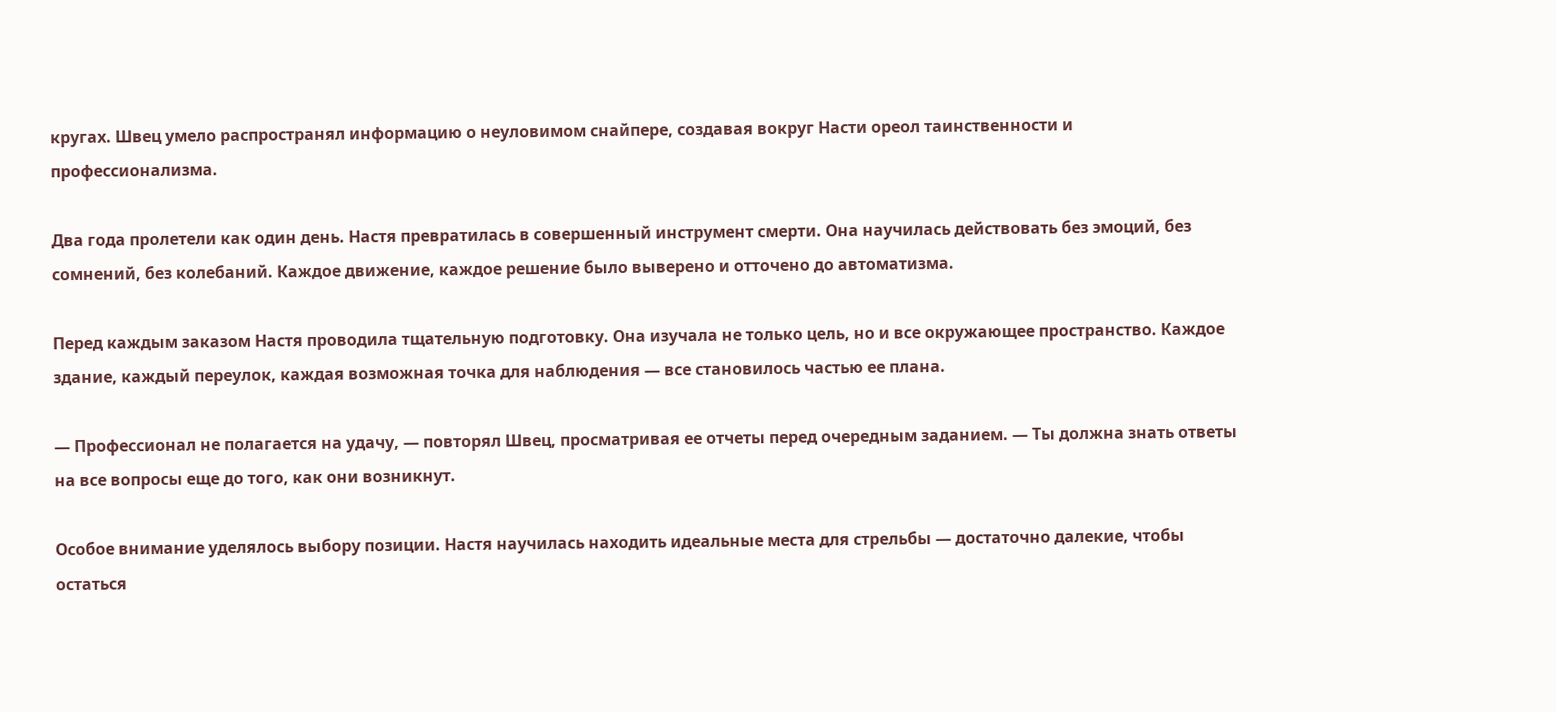кругах. Швец умело распространял информацию о неуловимом снайпере, создавая вокруг Насти ореол таинственности и профессионализма.

Два года пролетели как один день. Настя превратилась в совершенный инструмент смерти. Она научилась действовать без эмоций, без сомнений, без колебаний. Каждое движение, каждое решение было выверено и отточено до автоматизма.

Перед каждым заказом Настя проводила тщательную подготовку. Она изучала не только цель, но и все окружающее пространство. Каждое здание, каждый переулок, каждая возможная точка для наблюдения — все становилось частью ее плана.

— Профессионал не полагается на удачу, — повторял Швец, просматривая ее отчеты перед очередным заданием. — Ты должна знать ответы на все вопросы еще до того, как они возникнут.

Особое внимание уделялось выбору позиции. Настя научилась находить идеальные места для стрельбы — достаточно далекие, чтобы остаться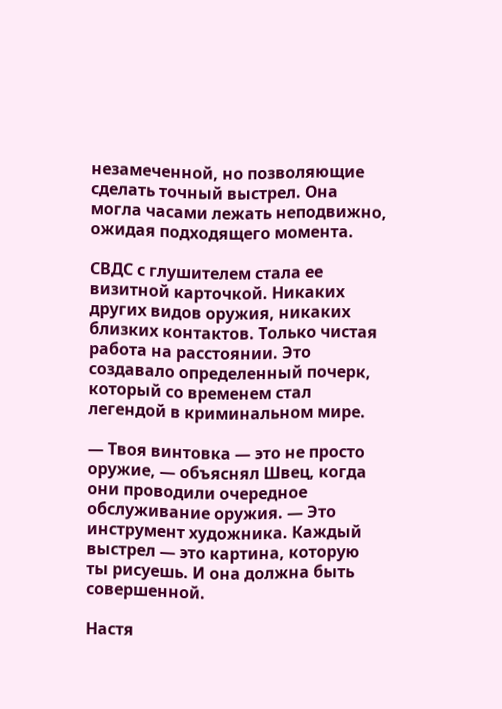незамеченной, но позволяющие сделать точный выстрел. Она могла часами лежать неподвижно, ожидая подходящего момента.

СВДС с глушителем стала ее визитной карточкой. Никаких других видов оружия, никаких близких контактов. Только чистая работа на расстоянии. Это создавало определенный почерк, который со временем стал легендой в криминальном мире.

— Твоя винтовка — это не просто оружие, — объяснял Швец, когда они проводили очередное обслуживание оружия. — Это инструмент художника. Каждый выстрел — это картина, которую ты рисуешь. И она должна быть совершенной.

Настя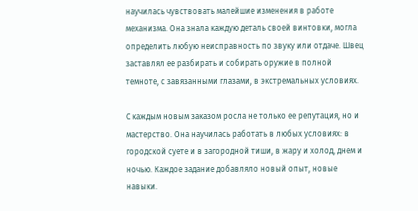научилась чувствовать малейшие изменения в работе механизма. Она знала каждую деталь своей винтовки, могла определить любую неисправность по звуку или отдаче. Швец заставлял ее разбирать и собирать оружие в полной темноте, с завязанными глазами, в экстремальных условиях.

С каждым новым заказом росла не только ее репутация, но и мастерство. Она научилась работать в любых условиях: в городской суете и в загородной тиши, в жару и холод, днем и ночью. Каждое задание добавляло новый опыт, новые навыки.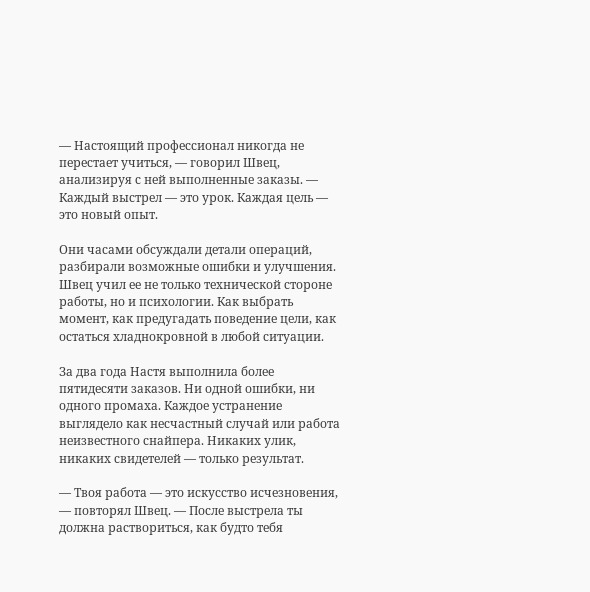— Настоящий профессионал никогда не перестает учиться, — говорил Швец, анализируя с ней выполненные заказы. — Каждый выстрел — это урок. Каждая цель — это новый опыт.

Они часами обсуждали детали операций, разбирали возможные ошибки и улучшения. Швец учил ее не только технической стороне работы, но и психологии. Как выбрать момент, как предугадать поведение цели, как остаться хладнокровной в любой ситуации.

За два года Настя выполнила более пятидесяти заказов. Ни одной ошибки, ни одного промаха. Каждое устранение выглядело как несчастный случай или работа неизвестного снайпера. Никаких улик, никаких свидетелей — только результат.

— Твоя работа — это искусство исчезновения, — повторял Швец. — После выстрела ты должна раствориться, как будто тебя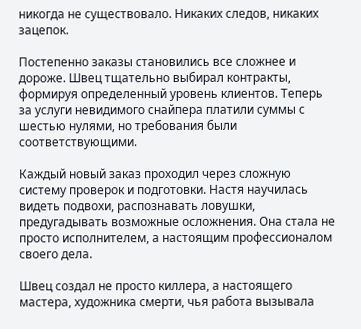никогда не существовало. Никаких следов, никаких зацепок.

Постепенно заказы становились все сложнее и дороже. Швец тщательно выбирал контракты, формируя определенный уровень клиентов. Теперь за услуги невидимого снайпера платили суммы с шестью нулями, но требования были соответствующими.

Каждый новый заказ проходил через сложную систему проверок и подготовки. Настя научилась видеть подвохи, распознавать ловушки, предугадывать возможные осложнения. Она стала не просто исполнителем, а настоящим профессионалом своего дела.

Швец создал не просто киллера, а настоящего мастера, художника смерти, чья работа вызывала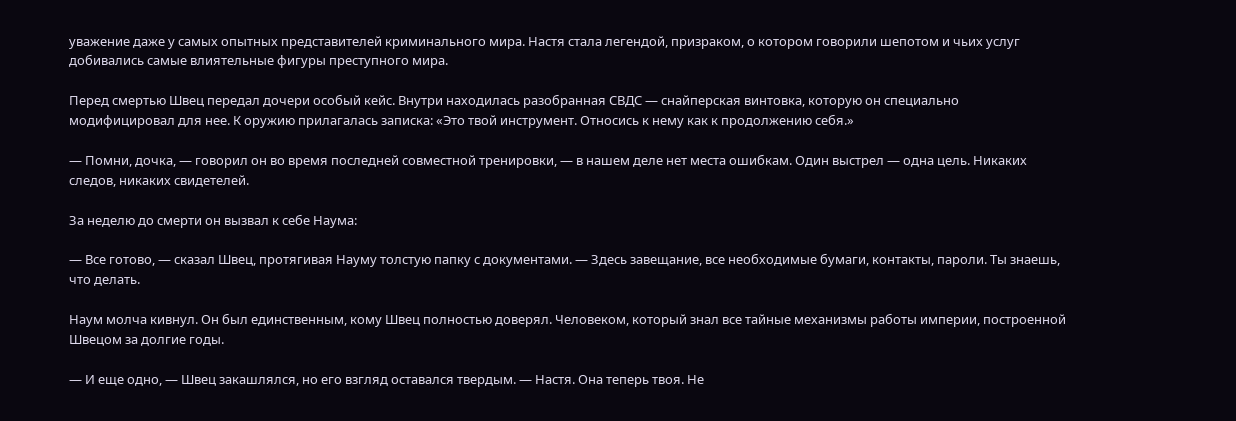уважение даже у самых опытных представителей криминального мира. Настя стала легендой, призраком, о котором говорили шепотом и чьих услуг добивались самые влиятельные фигуры преступного мира.

Перед смертью Швец передал дочери особый кейс. Внутри находилась разобранная СВДС — снайперская винтовка, которую он специально модифицировал для нее. К оружию прилагалась записка: «Это твой инструмент. Относись к нему как к продолжению себя.»

— Помни, дочка, — говорил он во время последней совместной тренировки, — в нашем деле нет места ошибкам. Один выстрел — одна цель. Никаких следов, никаких свидетелей.

За неделю до смерти он вызвал к себе Наума:

— Все готово, — сказал Швец, протягивая Науму толстую папку с документами. — Здесь завещание, все необходимые бумаги, контакты, пароли. Ты знаешь, что делать.

Наум молча кивнул. Он был единственным, кому Швец полностью доверял. Человеком, который знал все тайные механизмы работы империи, построенной Швецом за долгие годы.

— И еще одно, — Швец закашлялся, но его взгляд оставался твердым. — Настя. Она теперь твоя. Не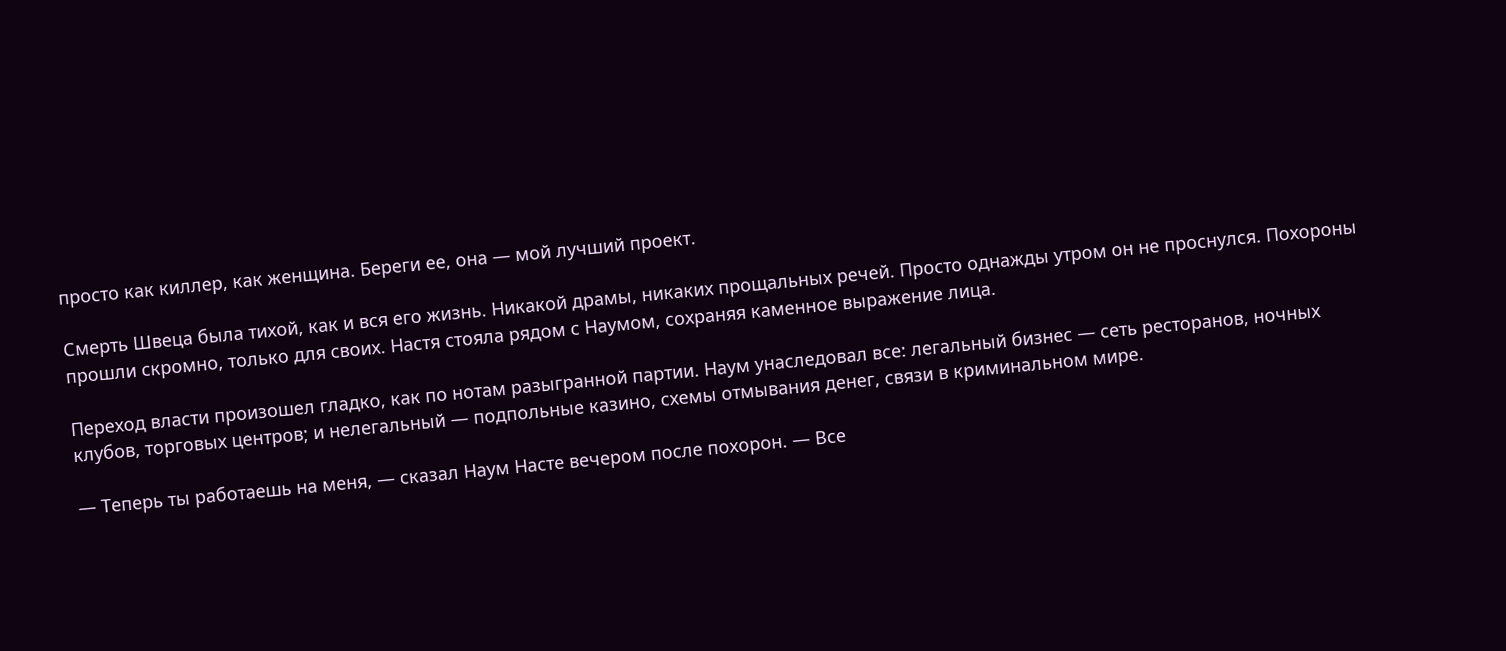просто как киллер, как женщина. Береги ее, она — мой лучший проект.

Смерть Швеца была тихой, как и вся его жизнь. Никакой драмы, никаких прощальных речей. Просто однажды утром он не проснулся. Похороны прошли скромно, только для своих. Настя стояла рядом с Наумом, сохраняя каменное выражение лица.

Переход власти произошел гладко, как по нотам разыгранной партии. Наум унаследовал все: легальный бизнес — сеть ресторанов, ночных клубов, торговых центров; и нелегальный — подпольные казино, схемы отмывания денег, связи в криминальном мире.

— Теперь ты работаешь на меня, — сказал Наум Насте вечером после похорон. — Все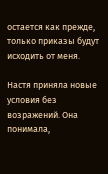остается как прежде, только приказы будут исходить от меня.

Настя приняла новые условия без возражений. Она понимала,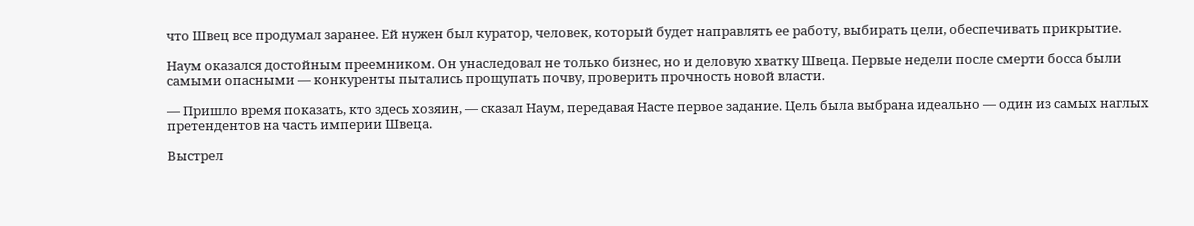что Швец все продумал заранее. Ей нужен был куратор, человек, который будет направлять ее работу, выбирать цели, обеспечивать прикрытие.

Наум оказался достойным преемником. Он унаследовал не только бизнес, но и деловую хватку Швеца. Первые недели после смерти босса были самыми опасными — конкуренты пытались прощупать почву, проверить прочность новой власти.

— Пришло время показать, кто здесь хозяин, — сказал Наум, передавая Насте первое задание. Цель была выбрана идеально — один из самых наглых претендентов на часть империи Швеца.

Выстрел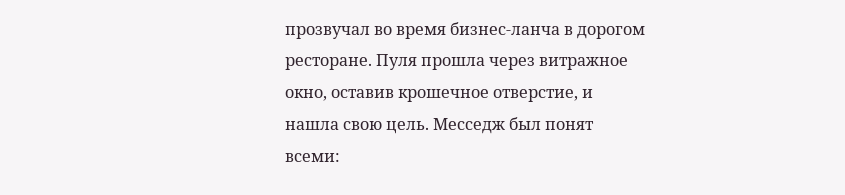прозвучал во время бизнес-ланча в дорогом ресторане. Пуля прошла через витражное окно, оставив крошечное отверстие, и нашла свою цель. Месседж был понят всеми: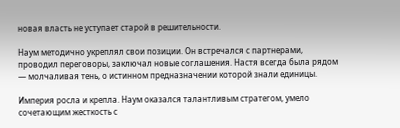новая власть не уступает старой в решительности.

Наум методично укреплял свои позиции. Он встречался с партнерами, проводил переговоры, заключал новые соглашения. Настя всегда была рядом — молчаливая тень, о истинном предназначении которой знали единицы.

Империя росла и крепла. Наум оказался талантливым стратегом, умело сочетающим жесткость с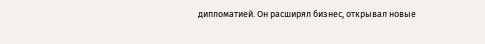дипломатией. Он расширял бизнес, открывал новые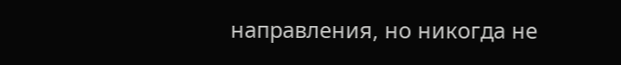направления, но никогда не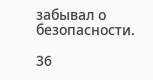забывал о безопасности.

36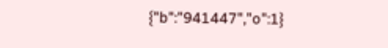{"b":"941447","o":1}